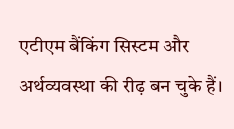एटीएम बैंकिंग सिस्टम और अर्थव्यवस्था की रीढ़ बन चुके हैं।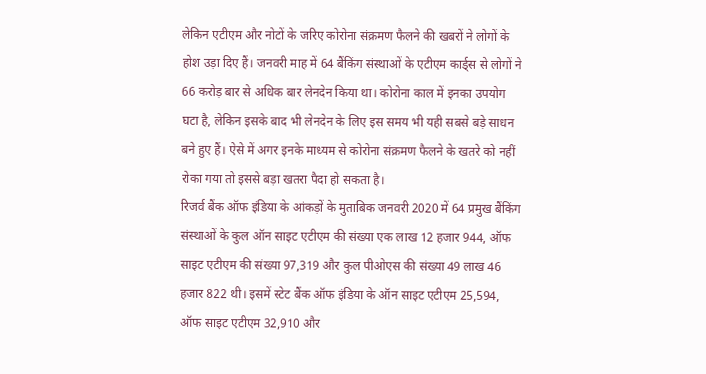लेकिन एटीएम और नोटों के जरिए कोरोना संक्रमण फैलने की खबरों ने लोगों के होश उड़ा दिए हैं। जनवरी माह में 64 बैंकिंग संस्थाओं के एटीएम कार्ड्स से लोगों ने 66 करोड़ बार से अधिक बार लेनदेन किया था। कोरोना काल में इनका उपयोग घटा है, लेकिन इसके बाद भी लेनदेन के लिए इस समय भी यही सबसे बड़े साधन बने हुए हैं। ऐसे में अगर इनके माध्यम से कोरोना संक्रमण फैलने के खतरे को नहीं रोका गया तो इससे बड़ा खतरा पैदा हो सकता है।
रिजर्व बैंक ऑफ इंडिया के आंकड़ों के मुताबिक जनवरी 2020 में 64 प्रमुख बैंकिंग संस्थाओं के कुल ऑन साइट एटीएम की संख्या एक लाख 12 हजार 944, ऑफ साइट एटीएम की संख्या 97,319 और कुल पीओएस की संख्या 49 लाख 46 हजार 822 थी। इसमें स्टेट बैंक ऑफ इंडिया के ऑन साइट एटीएम 25,594, ऑफ साइट एटीएम 32,910 और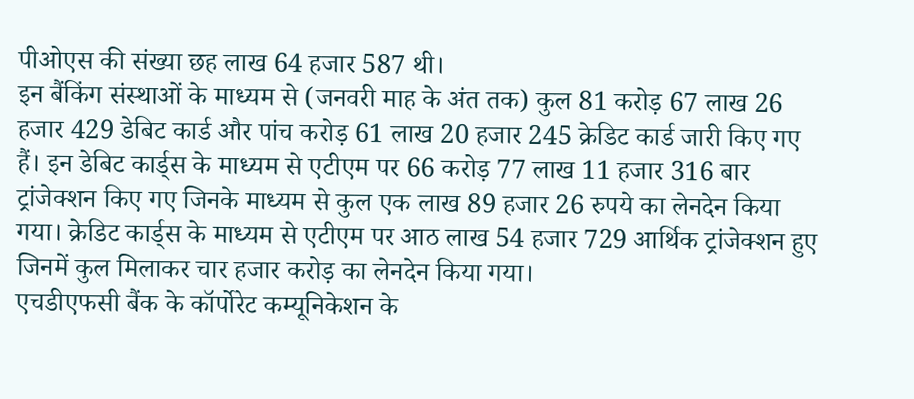पीओएस की संख्या छह लाख 64 हजार 587 थी।
इन बैंकिंग संस्थाओं के माध्यम से (जनवरी माह के अंत तक) कुल 81 करोड़ 67 लाख 26 हजार 429 डेबिट कार्ड और पांच करोड़ 61 लाख 20 हजार 245 क्रेडिट कार्ड जारी किए गए हैं। इन डेबिट कार्ड्स के माध्यम से एटीएम पर 66 करोड़ 77 लाख 11 हजार 316 बार ट्रांजेक्शन किए गए जिनके माध्यम से कुल एक लाख 89 हजार 26 रुपये का लेनदेन किया गया। क्रेडिट कार्ड्स के माध्यम से एटीएम पर आठ लाख 54 हजार 729 आर्थिक ट्रांजेक्शन हुए जिनमें कुल मिलाकर चार हजार करोड़ का लेनदेन किया गया।
एचडीएफसी बैंक के कॉर्पोरेट कम्यूनिकेशन के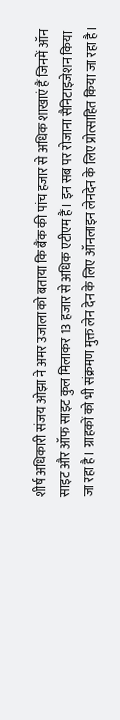शीर्ष अधिकारी संजय ओझा ने अमर उजाला को बताया कि बैंक की पांच हजार से अधिक शाखाएं हैं जिनमें ऑन साइट और ऑफ साइट कुल मिलाकर 13 हजार से अधिक एटीएम हैं। इन सब पर रोजाना सैनिटाइजेशन किया जा रहा है। ग्राहकों को भी संक्रमण मुक्त लेन देन के लिए ऑनलाइन लेनदेन के लिए प्रोत्साहित किया जा रहा है।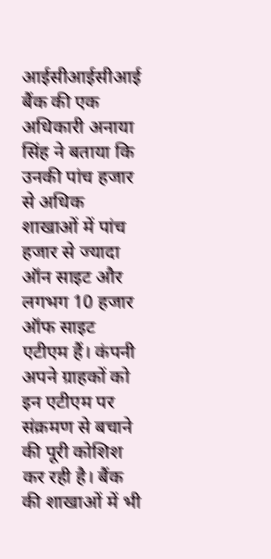आईसीआईसीआई बैंक की एक अधिकारी अनाया सिंह ने बताया कि उनकी पांच हजार से अधिक शाखाओं में पांच हजार से ज्यादा ऑन साइट और लगभग 10 हजार ऑफ साइट एटीएम हैं। कंपनी अपने ग्राहकों को इन एटीएम पर संक्रमण से बचाने की पूरी कोशिश कर रही है। बैंक की शाखाओं में भी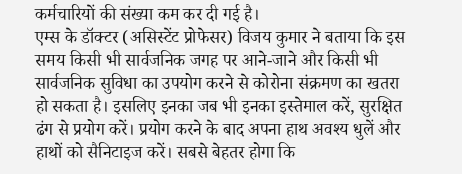कर्मचारियों की संख्या कम कर दी गई है।
एम्स के डॉक्टर (असिस्टेंट प्रोफेसर) विजय कुमार ने बताया कि इस समय किसी भी सार्वजनिक जगह पर आने-जाने और किसी भी सार्वजनिक सुविधा का उपयोग करने से कोरोना संक्रमण का खतरा हो सकता है। इसलिए इनका जब भी इनका इस्तेमाल करें, सुरक्षित ढंग से प्रयोग करें। प्रयोग करने के बाद अपना हाथ अवश्य धुलें और हाथों को सैनिटाइज करें। सबसे बेहतर होगा कि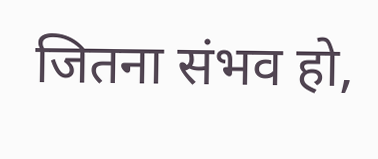जितना संभव हो,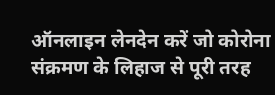ऑनलाइन लेनदेन करें जो कोरोना संक्रमण के लिहाज से पूरी तरह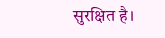सुरक्षित है।